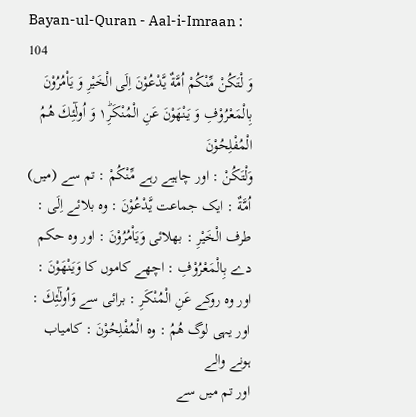Bayan-ul-Quran - Aal-i-Imraan : 104
وَ لْتَكُنْ مِّنْكُمْ اُمَّةٌ یَّدْعُوْنَ اِلَى الْخَیْرِ وَ یَاْمُرُوْنَ بِالْمَعْرُوْفِ وَ یَنْهَوْنَ عَنِ الْمُنْكَرِ١ؕ وَ اُولٰٓئِكَ هُمُ الْمُفْلِحُوْنَ
وَلْتَكُنْ : اور چاہیے رہے مِّنْكُمْ : تم سے (میں) اُمَّةٌ : ایک جماعت يَّدْعُوْنَ : وہ بلائے اِلَى : طرف الْخَيْرِ : بھلائی وَيَاْمُرُوْنَ : اور وہ حکم دے بِالْمَعْرُوْفِ : اچھے کاموں کا وَيَنْهَوْنَ : اور وہ روکے عَنِ الْمُنْكَرِ : برائی سے وَاُولٰٓئِكَ : اور یہی لوگ ھُمُ : وہ الْمُفْلِحُوْنَ : کامیاب ہونے والے
اور تم میں سے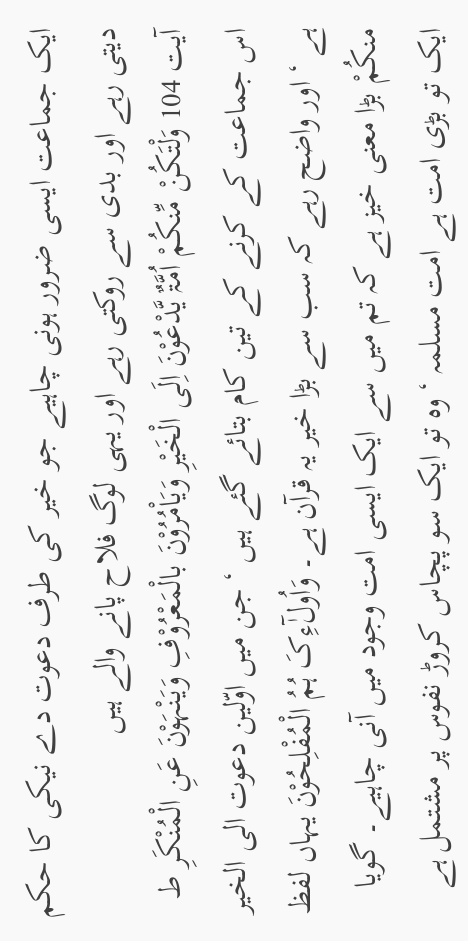ایک جماعت ایسی ضرور ہونی چاہیے جو خیر کی طرف دعوت دے نیکی کا حکم دیتی رہے اور بدی سے روکتی رہے اور یہی لوگ فلاح پانے والے ہیں
آیت 104 وَلْتَکُنْ مِّنکُمْ اُمَّۃٌ یَّدْعُوْنَ اِلَی الْخَیْرِ وَیَاْمُرُوْنَ بالْمَعْرُوْفِ وَیَنْہَوْنَ عَنِ الْمُنْکَرِ ط اس جماعت کے کرنے کے تین کام بتائے گئے ہیں ‘ جن میں اوّلین دعوت الی الخیر ہے ‘ اور واضح رہے کہ سب سے بڑا خیر یہ قرآن ہے۔ وَاُولٰٓءِکَ ہُمُ الْمُفْلِحُوْنَ یہاں لفظ منکُمْ بڑا معنی خیز ہے کہ تم میں سے ایک ایسی امت وجود میں آنی چاہیے۔ گویا ایک تو بڑی امت ہے امت مسلمہ ‘ وہ تو ایک سو پچاس کروڑ نفوس پر مشتمل ہے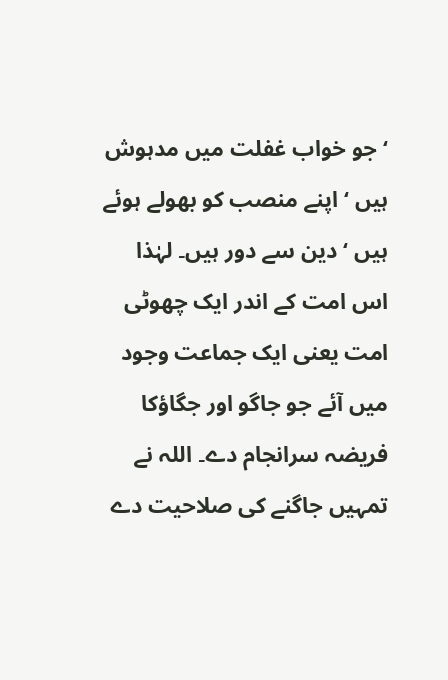‘ جو خواب غفلت میں مدہوش ہیں ‘ اپنے منصب کو بھولے ہوئے ہیں ‘ دین سے دور ہیں۔ لہٰذا اس امت کے اندر ایک چھوٹی امت یعنی ایک جماعت وجود میں آئے جو جاگو اور جگاؤکا فریضہ سرانجام دے۔ اللہ نے تمہیں جاگنے کی صلاحیت دے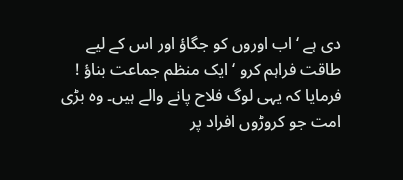دی ہے ‘ اب اوروں کو جگاؤ اور اس کے لیے طاقت فراہم کرو ‘ ایک منظم جماعت بناؤ ! فرمایا کہ یہی لوگ فلاح پانے والے ہیں۔ وہ بڑی امت جو کروڑوں افراد پر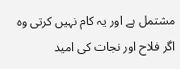مشتمل ہے اور یہ کام نہیں کرتی وہ اگر فلاح اور نجات کی امید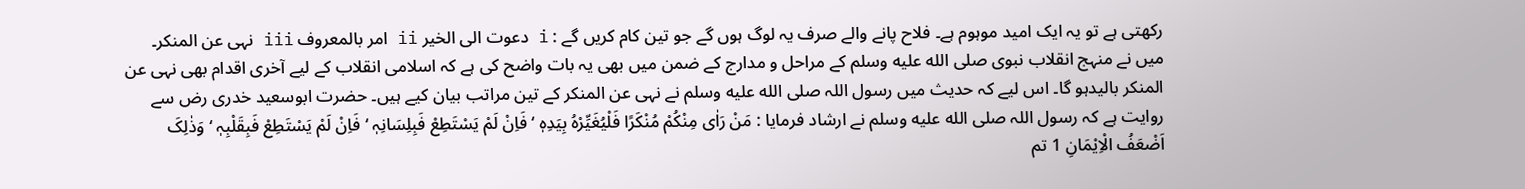رکھتی ہے تو یہ ایک امید موہوم ہے۔ فلاح پانے والے صرف یہ لوگ ہوں گے جو تین کام کریں گے : i دعوت الی الخیر ii امر بالمعروف iii نہی عن المنکر۔ میں نے منہج انقلاب نبوی صلى الله عليه وسلم کے مراحل و مدارج کے ضمن میں بھی یہ بات واضح کی ہے کہ اسلامی انقلاب کے لیے آخری اقدام بھی نہی عن المنکر بالیدہو گا۔ اس لیے کہ حدیث میں رسول اللہ صلى الله عليه وسلم نے نہی عن المنکر کے تین مراتب بیان کیے ہیں۔ حضرت ابوسعید خدری رض سے روایت ہے کہ رسول اللہ صلى الله عليه وسلم نے ارشاد فرمایا : مَنْ رَاٰی مِنْکُمْ مُنْکَرًا فَلْیُغَیِّرْہُ بِیَدِہٖ ‘ فَاِنْ لَمْ یَسْتَطِعْ فَبِلِسَانِہٖ ‘ فَاِنْ لَمْ یَسْتَطِعْ فَبِقَلْبِہٖ ‘ وَذٰلِکَ اَضْعَفُ الْاِیْمَانِ 1 تم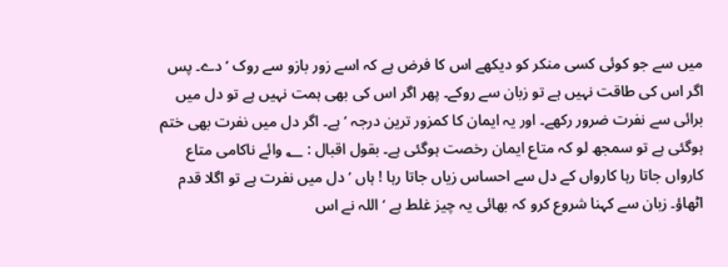میں سے جو کوئی کسی منکر کو دیکھے اس کا فرض ہے کہ اسے زور بازو سے روک ‘ دے۔ پس اگر اس کی طاقت نہیں ہے تو زبان سے روکے۔ پھر اگر اس کی بھی ہمت نہیں ہے تو دل میں برائی سے نفرت ضرور رکھے۔ اور یہ ایمان کا کمزور ترین درجہ ‘ ہے۔ اگر دل میں نفرت بھی ختم ہوگئی ہے تو سمجھ لو کہ متاع ایمان رخصت ہوگئی ہے۔ بقول اقبال : ؂ وائے ناکامی متاع کارواں جاتا رہا کارواں کے دل سے احساس زیاں جاتا رہا ! ہاں ‘ دل میں نفرت ہے تو اگلا قدم اٹھاؤ۔ زبان سے کہنا شروع کرو کہ بھائی یہ چیز غلط ہے ‘ اللہ نے اس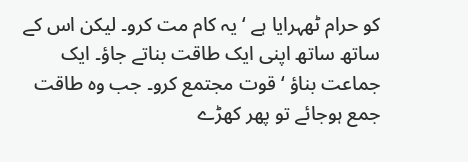کو حرام ٹھہرایا ہے ‘ یہ کام مت کرو۔ لیکن اس کے ساتھ ساتھ اپنی ایک طاقت بناتے جاؤ۔ ایک جماعت بناؤ ‘ قوت مجتمع کرو۔ جب وہ طاقت جمع ہوجائے تو پھر کھڑے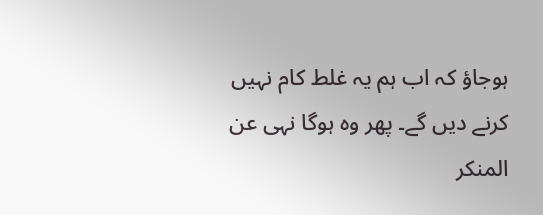ہوجاؤ کہ اب ہم یہ غلط کام نہیں کرنے دیں گے۔ پھر وہ ہوگا نہی عن المنکر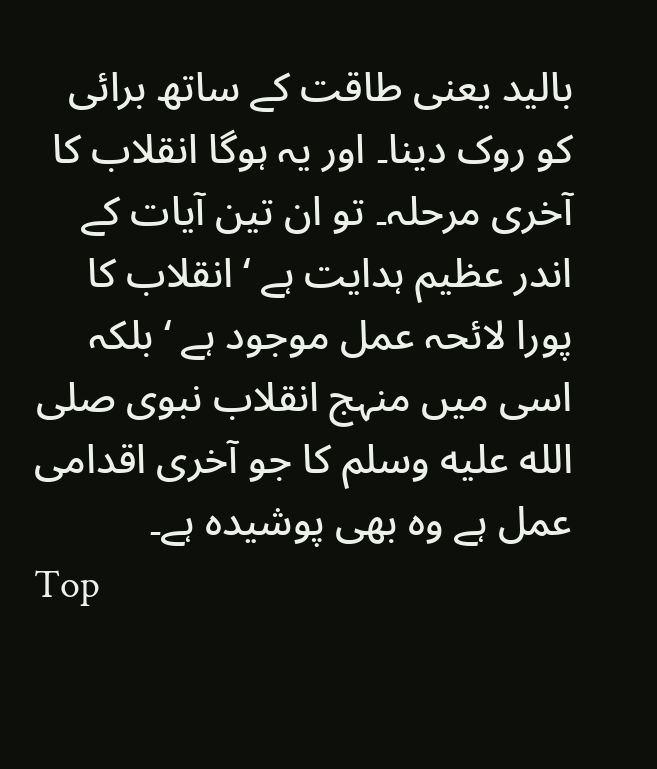بالید یعنی طاقت کے ساتھ برائی کو روک دینا۔ اور یہ ہوگا انقلاب کا آخری مرحلہ۔ تو ان تین آیات کے اندر عظیم ہدایت ہے ‘ انقلاب کا پورا لائحہ عمل موجود ہے ‘ بلکہ اسی میں منہج انقلاب نبوی صلى الله عليه وسلم کا جو آخری اقدامی عمل ہے وہ بھی پوشیدہ ہے۔
Top